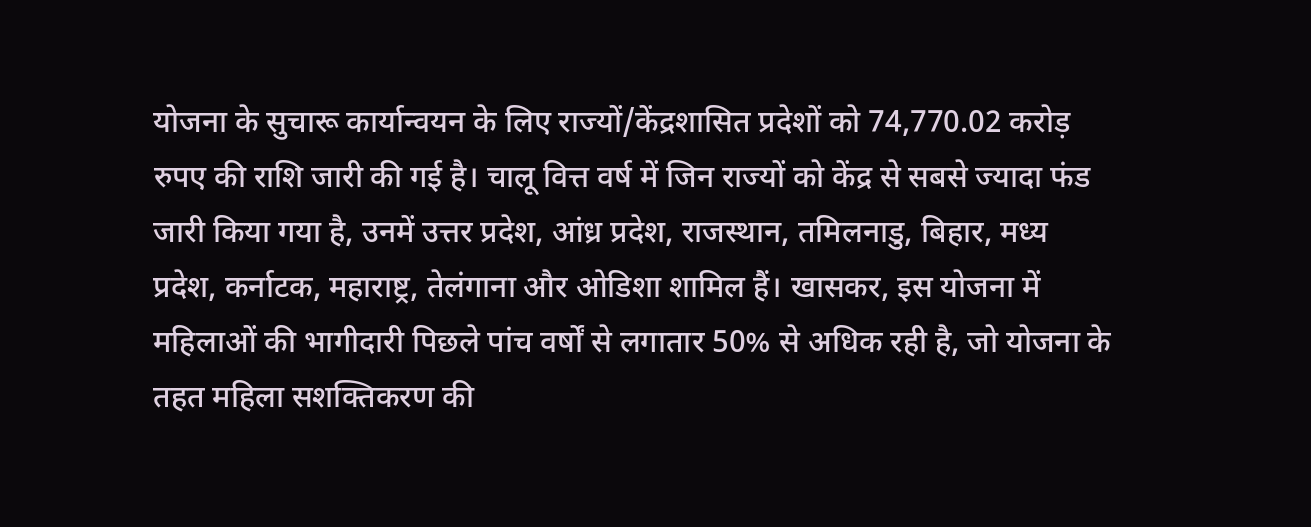योजना के सुचारू कार्यान्वयन के लिए राज्यों/केंद्रशासित प्रदेशों को 74,770.02 करोड़ रुपए की राशि जारी की गई है। चालू वित्त वर्ष में जिन राज्यों को केंद्र से सबसे ज्यादा फंड जारी किया गया है, उनमें उत्तर प्रदेश, आंध्र प्रदेश, राजस्थान, तमिलनाडु, बिहार, मध्य प्रदेश, कर्नाटक, महाराष्ट्र, तेलंगाना और ओडिशा शामिल हैं। खासकर, इस योजना में महिलाओं की भागीदारी पिछले पांच वर्षों से लगातार 50% से अधिक रही है, जो योजना के तहत महिला सशक्तिकरण की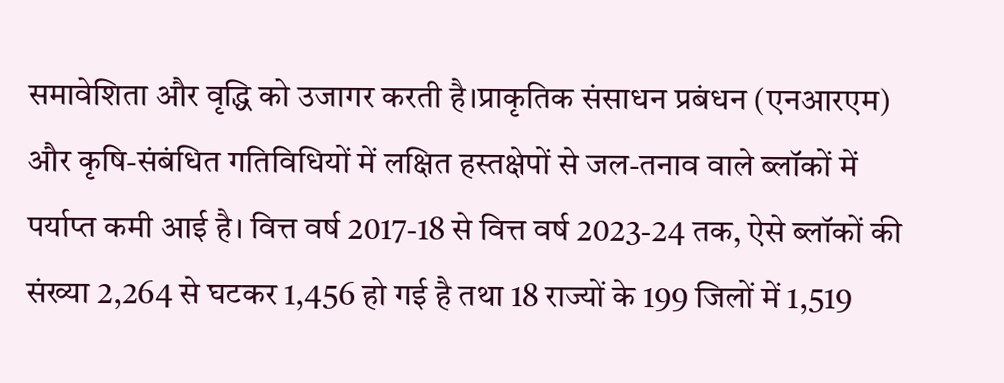समावेशिता और वृद्धि को उजागर करती है।प्राकृतिक संसाधन प्रबंधन (एनआरएम) और कृषि-संबंधित गतिविधियों में लक्षित हस्तक्षेपों से जल-तनाव वाले ब्लॉकों में पर्याप्त कमी आई है। वित्त वर्ष 2017-18 से वित्त वर्ष 2023-24 तक, ऐसे ब्लॉकों की संख्या 2,264 से घटकर 1,456 हो गई है तथा 18 राज्यों के 199 जिलों में 1,519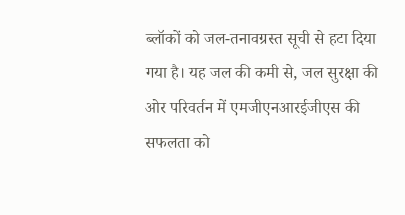ब्लॉकों को जल-तनावग्रस्त सूची से हटा दिया गया है। यह जल की कमी से, जल सुरक्षा की ओर परिवर्तन में एमजीएनआरईजीएस की सफलता को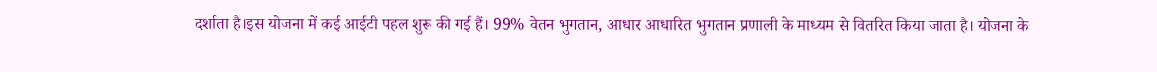दर्शाता है।इस योजना में कई आईटी पहल शुरू की गई हैं। 99% वेतन भुगतान, आधार आधारित भुगतान प्रणाली के माध्यम से वितरित किया जाता है। योजना के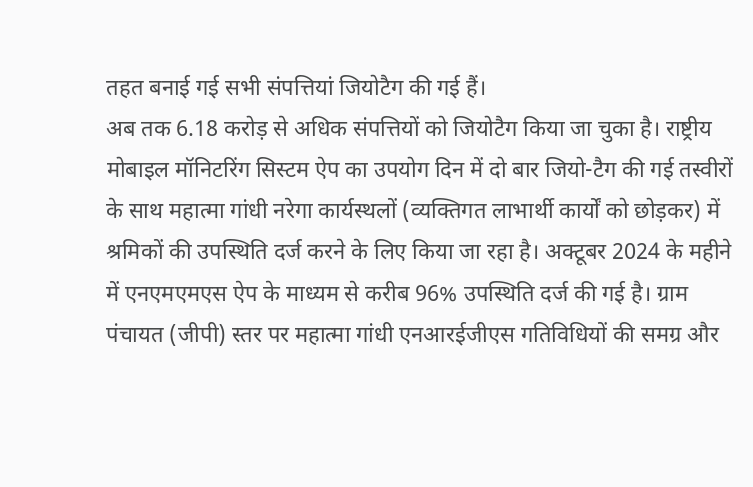तहत बनाई गई सभी संपत्तियां जियोटैग की गई हैं।
अब तक 6.18 करोड़ से अधिक संपत्तियों को जियोटैग किया जा चुका है। राष्ट्रीय मोबाइल मॉनिटरिंग सिस्टम ऐप का उपयोग दिन में दो बार जियो-टैग की गई तस्वीरों के साथ महात्मा गांधी नरेगा कार्यस्थलों (व्यक्तिगत लाभार्थी कार्यों को छोड़कर) में श्रमिकों की उपस्थिति दर्ज करने के लिए किया जा रहा है। अक्टूबर 2024 के महीने में एनएमएमएस ऐप के माध्यम से करीब 96% उपस्थिति दर्ज की गई है। ग्राम पंचायत (जीपी) स्तर पर महात्मा गांधी एनआरईजीएस गतिविधियों की समग्र और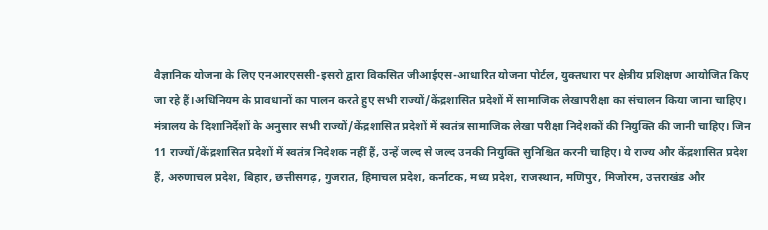वैज्ञानिक योजना के लिए एनआरएससी-इसरो द्वारा विकसित जीआईएस-आधारित योजना पोर्टल, युक्तधारा पर क्षेत्रीय प्रशिक्षण आयोजित किए जा रहे हैं।अधिनियम के प्रावधानों का पालन करते हुए सभी राज्यों/केंद्रशासित प्रदेशों में सामाजिक लेखापरीक्षा का संचालन किया जाना चाहिए। मंत्रालय के दिशानिर्देशों के अनुसार सभी राज्यों/केंद्रशासित प्रदेशों में स्वतंत्र सामाजिक लेखा परीक्षा निदेशकों की नियुक्ति की जानी चाहिए। जिन 11 राज्यों/केंद्रशासित प्रदेशों में स्वतंत्र निदेशक नहीं हैं, उन्हें जल्द से जल्द उनकी नियुक्ति सुनिश्चित करनी चाहिए। ये राज्य और केंद्रशासित प्रदेश हैं, अरुणाचल प्रदेश, बिहार, छत्तीसगढ़, गुजरात, हिमाचल प्रदेश, कर्नाटक, मध्य प्रदेश, राजस्थान, मणिपुर, मिजोरम, उत्तराखंड और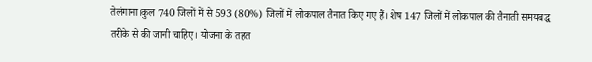तेलंगाना।कुल 740 जिलों में से 593 (80%) जिलों में लोकपाल तैनात किए गए हैं। शेष 147 जिलों में लोकपाल की तैनाती समयबद्ध तरीके से की जानी चाहिए। योजना के तहत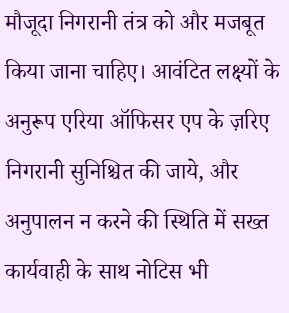मौजूदा निगरानी तंत्र को और मजबूत किया जाना चाहिए। आवंटित लक्ष्यों के अनुरूप एरिया ऑफिसर एप के ज़रिए निगरानी सुनिश्चित की जाये, और अनुपालन न करने की स्थिति में सख्त कार्यवाही के साथ नोटिस भी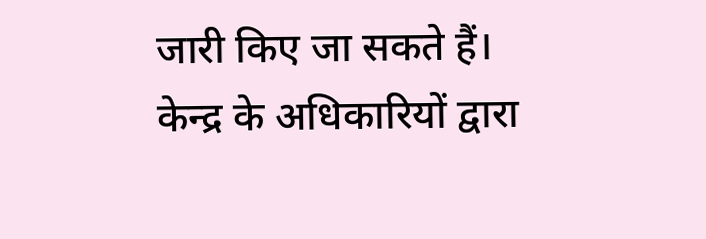जारी किए जा सकते हैं। केन्द्र के अधिकारियों द्वारा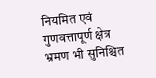नियमित एवं गुणवत्तापूर्ण क्षेत्र भ्रमण भी सुनिश्चित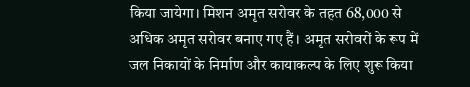किया जायेगा। मिशन अमृत सरोवर के तहत 68,000 से अधिक अमृत सरोवर बनाए गए हैं। अमृत सरोवरों के रूप में जल निकायों के निर्माण और कायाकल्प के लिए शुरू किया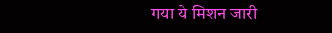गया ये मिशन जारी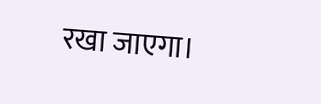रखा जाएगा।